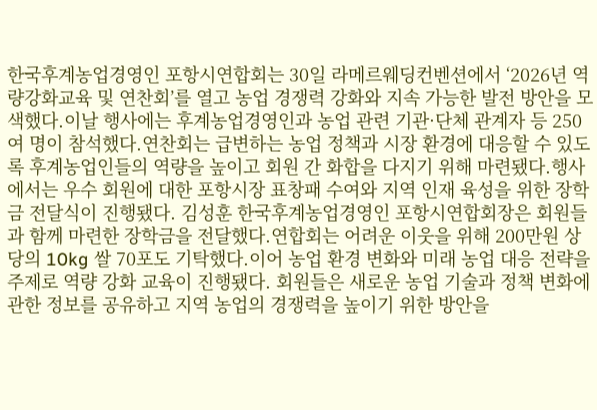한국후계농업경영인 포항시연합회는 30일 라메르웨딩컨벤션에서 ‘2026년 역량강화교육 및 연찬회’를 열고 농업 경쟁력 강화와 지속 가능한 발전 방안을 모색했다.이날 행사에는 후계농업경영인과 농업 관련 기관·단체 관계자 등 250여 명이 참석했다.연찬회는 급변하는 농업 정책과 시장 환경에 대응할 수 있도록 후계농업인들의 역량을 높이고 회원 간 화합을 다지기 위해 마련됐다.행사에서는 우수 회원에 대한 포항시장 표창패 수여와 지역 인재 육성을 위한 장학금 전달식이 진행됐다. 김성훈 한국후계농업경영인 포항시연합회장은 회원들과 함께 마련한 장학금을 전달했다.연합회는 어려운 이웃을 위해 200만원 상당의 10kg 쌀 70포도 기탁했다.이어 농업 환경 변화와 미래 농업 대응 전략을 주제로 역량 강화 교육이 진행됐다. 회원들은 새로운 농업 기술과 정책 변화에 관한 정보를 공유하고 지역 농업의 경쟁력을 높이기 위한 방안을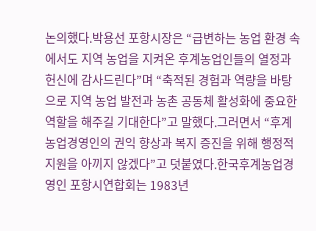논의했다.박용선 포항시장은 “급변하는 농업 환경 속에서도 지역 농업을 지켜온 후계농업인들의 열정과 헌신에 감사드린다”며 “축적된 경험과 역량을 바탕으로 지역 농업 발전과 농촌 공동체 활성화에 중요한 역할을 해주길 기대한다”고 말했다.그러면서 “후계농업경영인의 권익 향상과 복지 증진을 위해 행정적 지원을 아끼지 않겠다”고 덧붙였다.한국후계농업경영인 포항시연합회는 1983년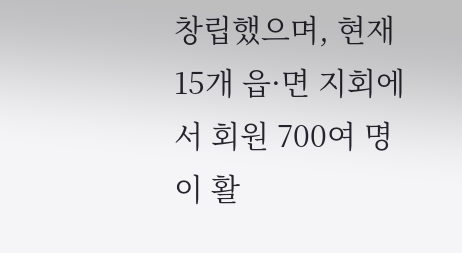창립했으며, 현재 15개 읍·면 지회에서 회원 700여 명이 활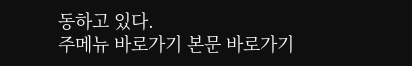동하고 있다.
주메뉴 바로가기 본문 바로가기